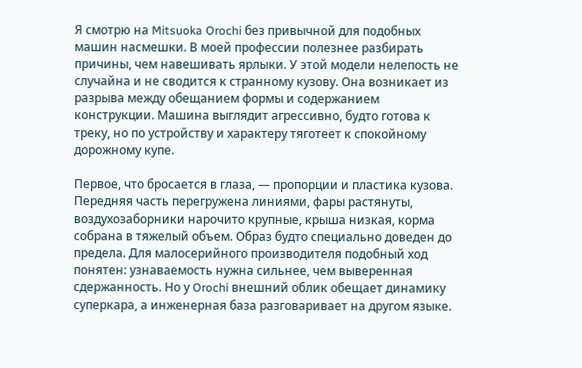Я смотрю на Mitsuoka Orochi без привычной для подобных машин насмешки. В моей профессии полезнее разбирать причины, чем навешивать ярлыки. У этой модели нелепость не случайна и не сводится к странному кузову. Она возникает из разрыва между обещанием формы и содержанием конструкции. Машина выглядит агрессивно, будто готова к треку, но по устройству и характеру тяготеет к спокойному дорожному купе.

Первое, что бросается в глаза, — пропорции и пластика кузова. Передняя часть перегружена линиями, фары растянуты, воздухозаборники нарочито крупные, крыша низкая, корма собрана в тяжелый объем. Образ будто специально доведен до предела. Для малосерийного производителя подобный ход понятен: узнаваемость нужна сильнее, чем выверенная сдержанность. Но у Orochi внешний облик обещает динамику суперкара, а инженерная база разговаривает на другом языке.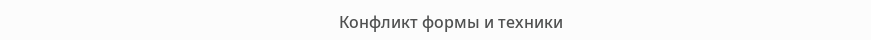Конфликт формы и техники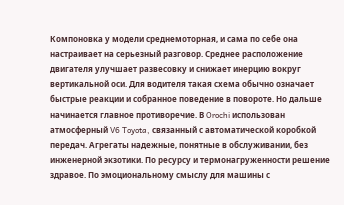Компоновка у модели среднемоторная, и сама по себе она настраивает на серьезный разговор. Среднее расположение двигателя улучшает развесовку и снижает инерцию вокруг вертикальной оси. Для водителя такая схема обычно означает быстрые реакции и собранное поведение в повороте. Но дальше начинается главное противоречие. В Orochi использован атмосферный V6 Toyota, связанный с автоматической коробкой передач. Агрегаты надежные, понятные в обслуживании, без инженерной экзотики. По ресурсу и термонагруженности решение здравое. По эмоциональному смыслу для машины с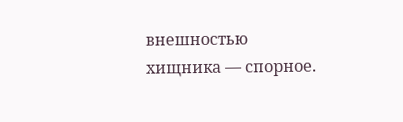внешностью хищника — спорное.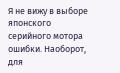Я не вижу в выборе японского серийного мотора ошибки. Наоборот, для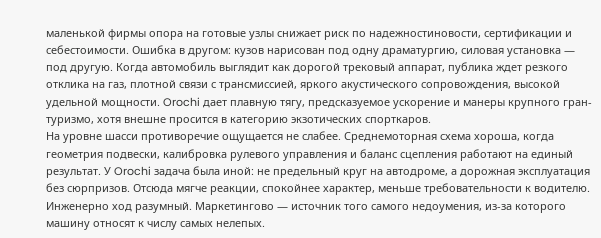маленькой фирмы опора на готовые узлы снижает риск по надежностиновости, сертификации и себестоимости. Ошибка в другом: кузов нарисован под одну драматургию, силовая установка — под другую. Когда автомобиль выглядит как дорогой трековый аппарат, публика ждет резкого отклика на газ, плотной связи с трансмиссией, яркого акустического сопровождения, высокой удельной мощности. Orochi дает плавную тягу, предсказуемое ускорение и манеры крупного гран-туризмо, хотя внешне просится в категорию экзотических спорткаров.
На уровне шасси противоречие ощущается не слабее. Среднемоторная схема хороша, когда геометрия подвески, калибровка рулевого управления и баланс сцепления работают на единый результат. У Orochi задача была иной: не предельный круг на автодроме, а дорожная эксплуатация без сюрпризов. Отсюда мягче реакции, спокойнее характер, меньше требовательности к водителю. Инженерно ход разумный. Маркетингово — источник того самого недоумения, из-за которого машину относят к числу самых нелепых.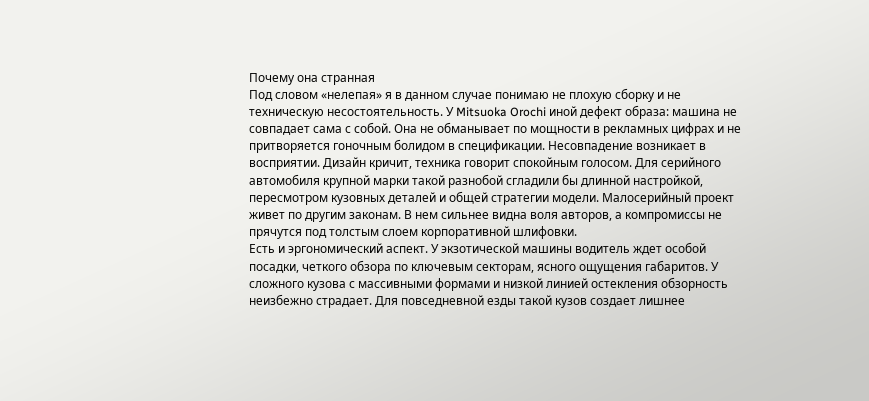Почему она странная
Под словом «нелепая» я в данном случае понимаю не плохую сборку и не техническую несостоятельность. У Mitsuoka Orochi иной дефект образа: машина не совпадает сама с собой. Она не обманывает по мощности в рекламных цифрах и не притворяется гоночным болидом в спецификации. Несовпадение возникает в восприятии. Дизайн кричит, техника говорит спокойным голосом. Для серийного автомобиля крупной марки такой разнобой сгладили бы длинной настройкой, пересмотром кузовных деталей и общей стратегии модели. Малосерийный проект живет по другим законам. В нем сильнее видна воля авторов, а компромиссы не прячутся под толстым слоем корпоративной шлифовки.
Есть и эргономический аспект. У экзотической машины водитель ждет особой посадки, четкого обзора по ключевым секторам, ясного ощущения габаритов. У сложного кузова с массивными формами и низкой линией остекления обзорность неизбежно страдает. Для повседневной езды такой кузов создает лишнее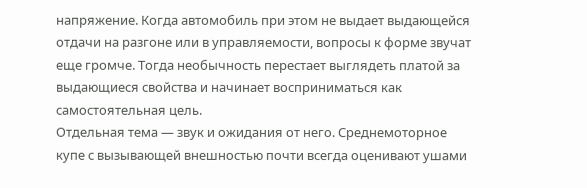напряжение. Когда автомобиль при этом не выдает выдающейся отдачи на разгоне или в управляемости, вопросы к форме звучат еще громче. Тогда необычность перестает выглядеть платой за выдающиеся свойства и начинает восприниматься как самостоятельная цель.
Отдельная тема — звук и ожидания от него. Среднемоторное купе с вызывающей внешностью почти всегда оценивают ушами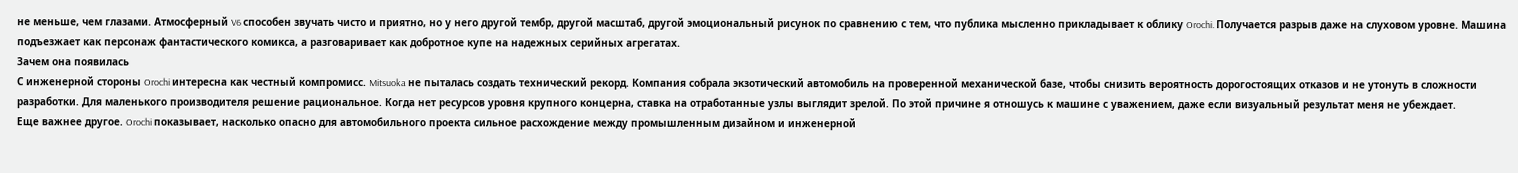не меньше, чем глазами. Атмосферный V6 способен звучать чисто и приятно, но у него другой тембр, другой масштаб, другой эмоциональный рисунок по сравнению с тем, что публика мысленно прикладывает к облику Orochi. Получается разрыв даже на слуховом уровне. Машина подъезжает как персонаж фантастического комикса, а разговаривает как добротное купе на надежных серийных агрегатах.
Зачем она появилась
С инженерной стороны Orochi интересна как честный компромисс. Mitsuoka не пыталась создать технический рекорд. Компания собрала экзотический автомобиль на проверенной механической базе, чтобы снизить вероятность дорогостоящих отказов и не утонуть в сложности разработки. Для маленького производителя решение рациональное. Когда нет ресурсов уровня крупного концерна, ставка на отработанные узлы выглядит зрелой. По этой причине я отношусь к машине с уважением, даже если визуальный результат меня не убеждает.
Еще важнее другое. Orochi показывает, насколько опасно для автомобильного проекта сильное расхождение между промышленным дизайном и инженерной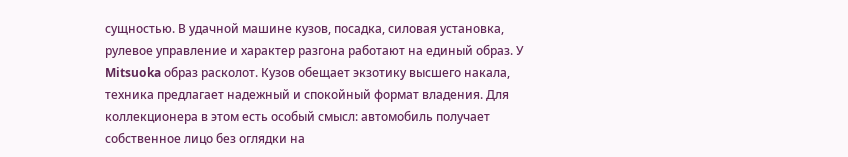сущностью. В удачной машине кузов, посадка, силовая установка, рулевое управление и характер разгона работают на единый образ. У Mitsuoka образ расколот. Кузов обещает экзотику высшего накала, техника предлагает надежный и спокойный формат владения. Для коллекционера в этом есть особый смысл: автомобиль получает собственное лицо без оглядки на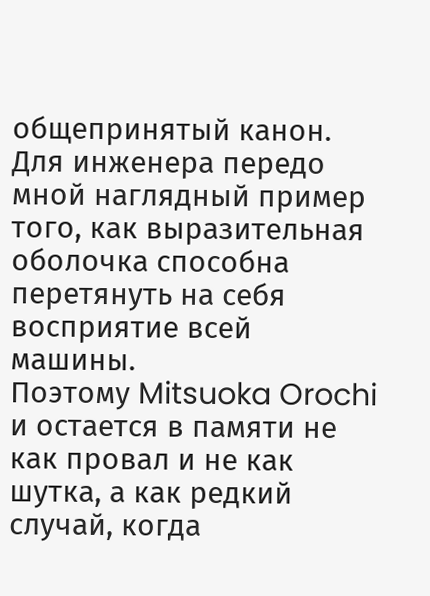общепринятый канон. Для инженера передо мной наглядный пример того, как выразительная оболочка способна перетянуть на себя восприятие всей машины.
Поэтому Mitsuoka Orochi и остается в памяти не как провал и не как шутка, а как редкий случай, когда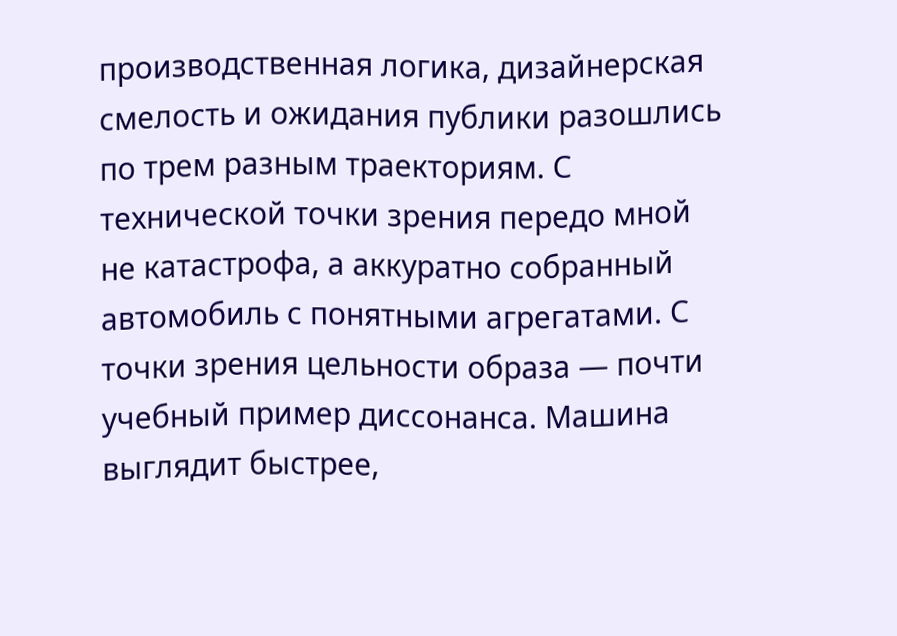производственная логика, дизайнерская смелость и ожидания публики разошлись по трем разным траекториям. С технической точки зрения передо мной не катастрофа, а аккуратно собранный автомобиль с понятными агрегатами. С точки зрения цельности образа — почти учебный пример диссонанса. Машина выглядит быстрее,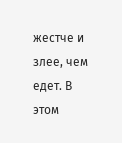жестче и злее, чем едет. В этом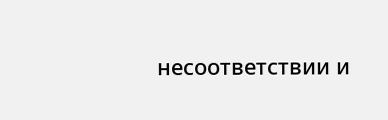несоответствии и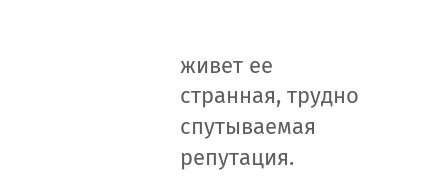живет ее странная, трудно спутываемая репутация.